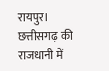रायपुर। छत्तीसगढ़ की राजधानी में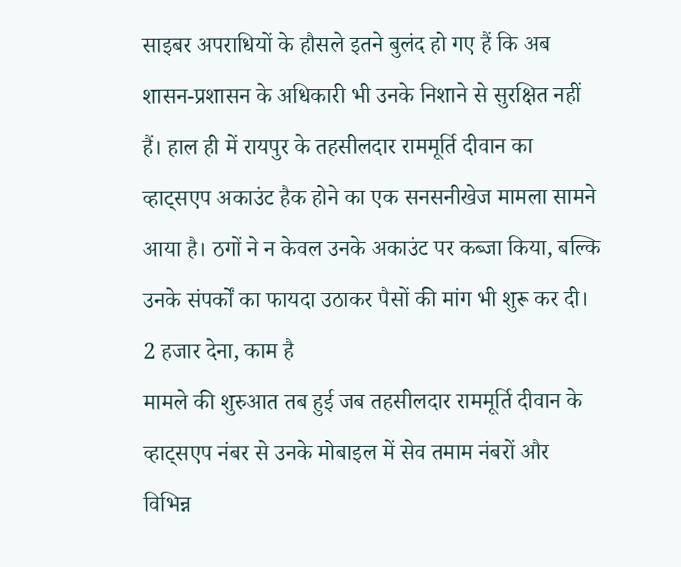साइबर अपराधियों के हौसले इतने बुलंद हो गए हैं कि अब शासन-प्रशासन के अधिकारी भी उनके निशाने से सुरक्षित नहीं हैं। हाल ही में रायपुर के तहसीलदार राममूर्ति दीवान का व्हाट्सएप अकाउंट हैक होने का एक सनसनीखेज मामला सामने आया है। ठगों ने न केवल उनके अकाउंट पर कब्जा किया, बल्कि उनके संपर्कों का फायदा उठाकर पैसों की मांग भी शुरू कर दी।
2 हजार देना, काम है
मामले की शुरुआत तब हुई जब तहसीलदार राममूर्ति दीवान के व्हाट्सएप नंबर से उनके मोबाइल में सेव तमाम नंबरों और विभिन्न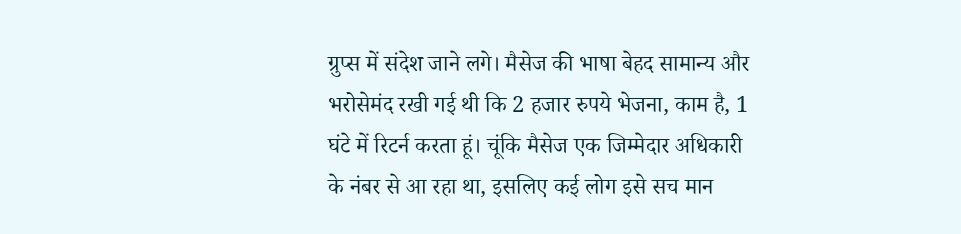ग्रुप्स में संदेश जाने लगे। मैसेज की भाषा बेहद सामान्य और भरोसेमंद रखी गई थी कि 2 हजार रुपये भेजना, काम है, 1 घंटे में रिटर्न करता हूं। चूंकि मैसेज एक जिम्मेदार अधिकारी के नंबर से आ रहा था, इसलिए कई लोग इसे सच मान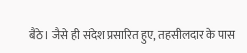बैठे। जैसे ही संदेश प्रसारित हुए, तहसीलदार के पास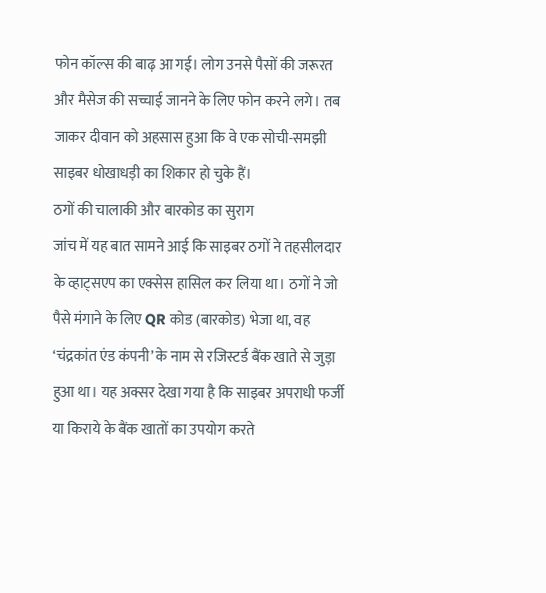फोन कॉल्स की बाढ़ आ गई। लोग उनसे पैसों की जरूरत और मैसेज की सच्चाई जानने के लिए फोन करने लगे। तब जाकर दीवान को अहसास हुआ कि वे एक सोची-समझी साइबर धोखाधड़ी का शिकार हो चुके हैं।
ठगों की चालाकी और बारकोड का सुराग
जांच में यह बात सामने आई कि साइबर ठगों ने तहसीलदार के व्हाट्सएप का एक्सेस हासिल कर लिया था। ठगों ने जो पैसे मंगाने के लिए QR कोड (बारकोड) भेजा था, वह ‘चंद्रकांत एंड कंपनी’ के नाम से रजिस्टर्ड बैंक खाते से जुड़ा हुआ था। यह अक्सर देखा गया है कि साइबर अपराधी फर्जी या किराये के बैंक खातों का उपयोग करते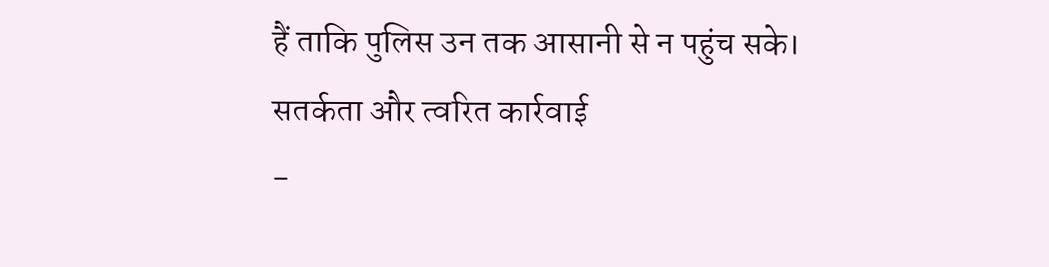हैं ताकि पुलिस उन तक आसानी से न पहुंच सके।
सतर्कता और त्वरित कार्रवाई
-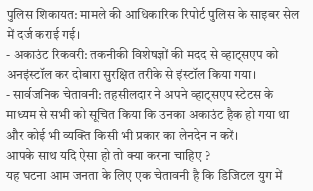पुलिस शिकायत: मामले की आधिकारिक रिपोर्ट पुलिस के साइबर सेल में दर्ज कराई गई।
- अकाउंट रिकवरी: तकनीकी विशेषज्ञों की मदद से व्हाट्सएप को अनइंस्टॉल कर दोबारा सुरक्षित तरीके से इंस्टॉल किया गया।
- सार्वजनिक चेतावनी: तहसीलदार ने अपने व्हाट्सएप स्टेटस के माध्यम से सभी को सूचित किया कि उनका अकाउंट हैक हो गया था और कोई भी व्यक्ति किसी भी प्रकार का लेनदेन न करें।
आपके साथ यदि ऐसा हो तो क्या करना चाहिए ?
यह घटना आम जनता के लिए एक चेतावनी है कि डिजिटल युग में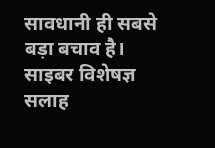सावधानी ही सबसे बड़ा बचाव है। साइबर विशेषज्ञ सलाह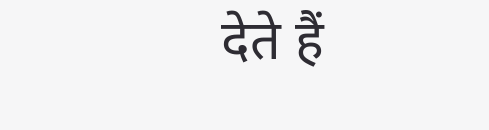देते हैं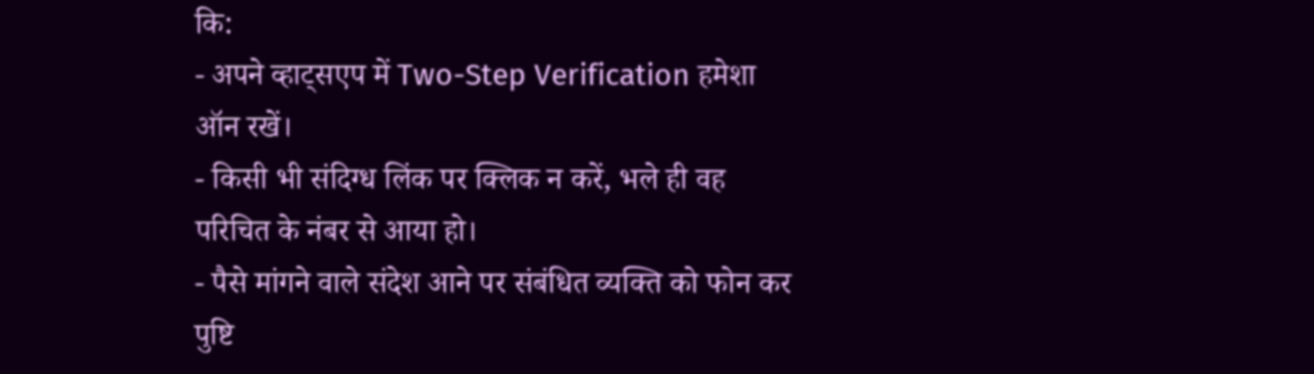कि:
- अपने व्हाट्सएप में Two-Step Verification हमेशा ऑन रखें।
- किसी भी संदिग्ध लिंक पर क्लिक न करें, भले ही वह परिचित के नंबर से आया हो।
- पैसे मांगने वाले संदेश आने पर संबंधित व्यक्ति को फोन कर पुष्टि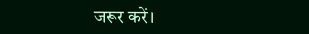जरूर करें।